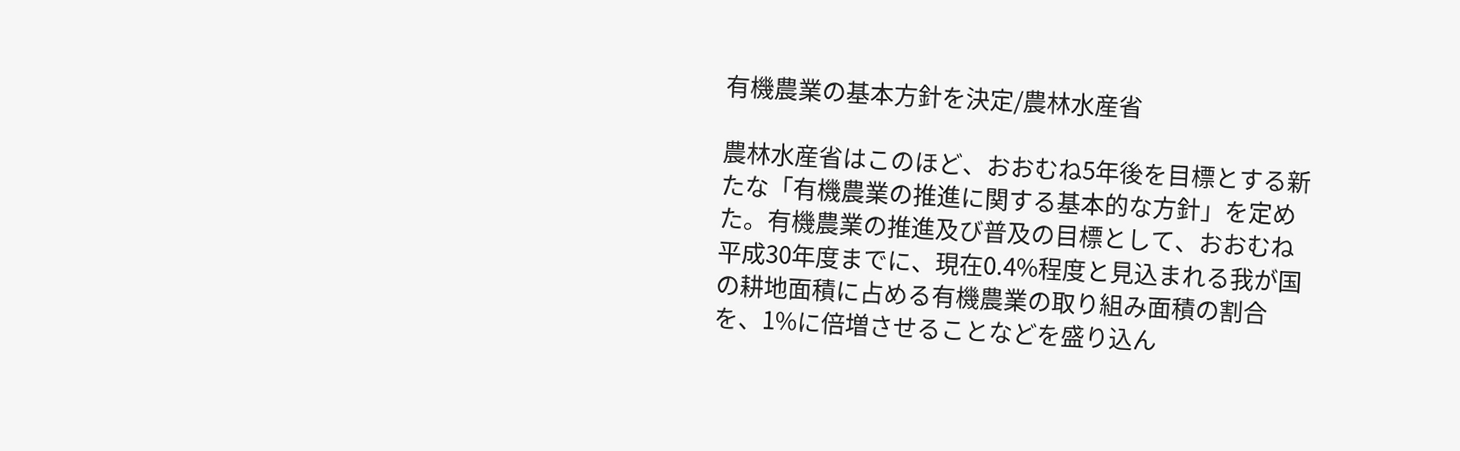有機農業の基本方針を決定/農林水産省

農林水産省はこのほど、おおむね5年後を目標とする新たな「有機農業の推進に関する基本的な方針」を定めた。有機農業の推進及び普及の目標として、おおむね平成30年度までに、現在0.4%程度と見込まれる我が国の耕地面積に占める有機農業の取り組み面積の割合を、1%に倍増させることなどを盛り込ん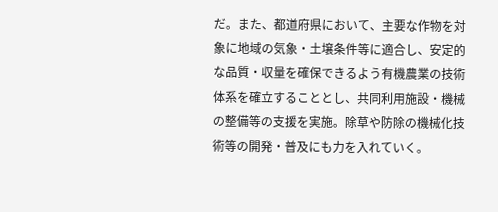だ。また、都道府県において、主要な作物を対象に地域の気象・土壌条件等に適合し、安定的な品質・収量を確保できるよう有機農業の技術体系を確立することとし、共同利用施設・機械の整備等の支援を実施。除草や防除の機械化技術等の開発・普及にも力を入れていく。